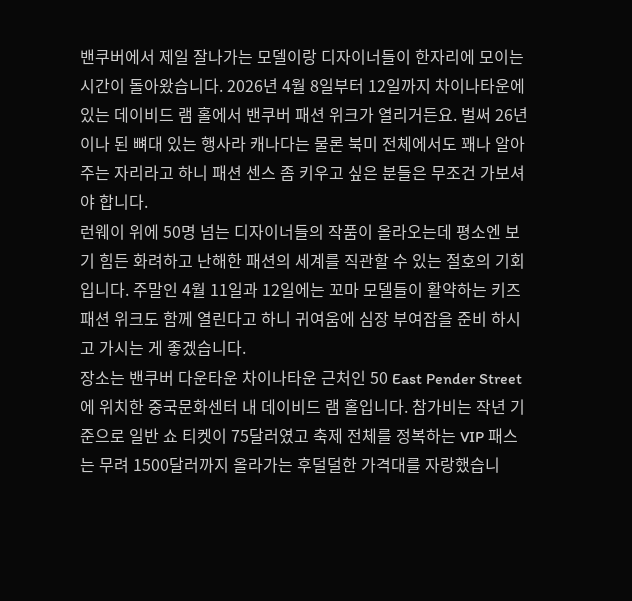밴쿠버에서 제일 잘나가는 모델이랑 디자이너들이 한자리에 모이는 시간이 돌아왔습니다. 2026년 4월 8일부터 12일까지 차이나타운에 있는 데이비드 램 홀에서 밴쿠버 패션 위크가 열리거든요. 벌써 26년이나 된 뼈대 있는 행사라 캐나다는 물론 북미 전체에서도 꽤나 알아주는 자리라고 하니 패션 센스 좀 키우고 싶은 분들은 무조건 가보셔야 합니다.
런웨이 위에 50명 넘는 디자이너들의 작품이 올라오는데 평소엔 보기 힘든 화려하고 난해한 패션의 세계를 직관할 수 있는 절호의 기회입니다. 주말인 4월 11일과 12일에는 꼬마 모델들이 활약하는 키즈 패션 위크도 함께 열린다고 하니 귀여움에 심장 부여잡을 준비 하시고 가시는 게 좋겠습니다.
장소는 밴쿠버 다운타운 차이나타운 근처인 50 East Pender Street에 위치한 중국문화센터 내 데이비드 램 홀입니다. 참가비는 작년 기준으로 일반 쇼 티켓이 75달러였고 축제 전체를 정복하는 VIP 패스는 무려 1500달러까지 올라가는 후덜덜한 가격대를 자랑했습니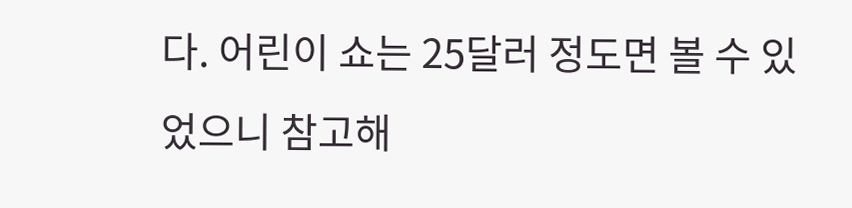다. 어린이 쇼는 25달러 정도면 볼 수 있었으니 참고해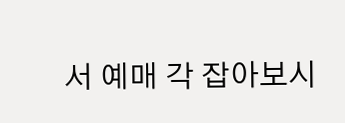서 예매 각 잡아보시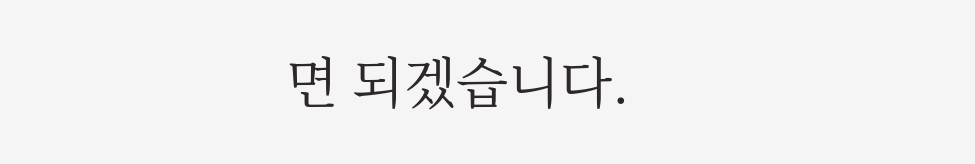면 되겠습니다.